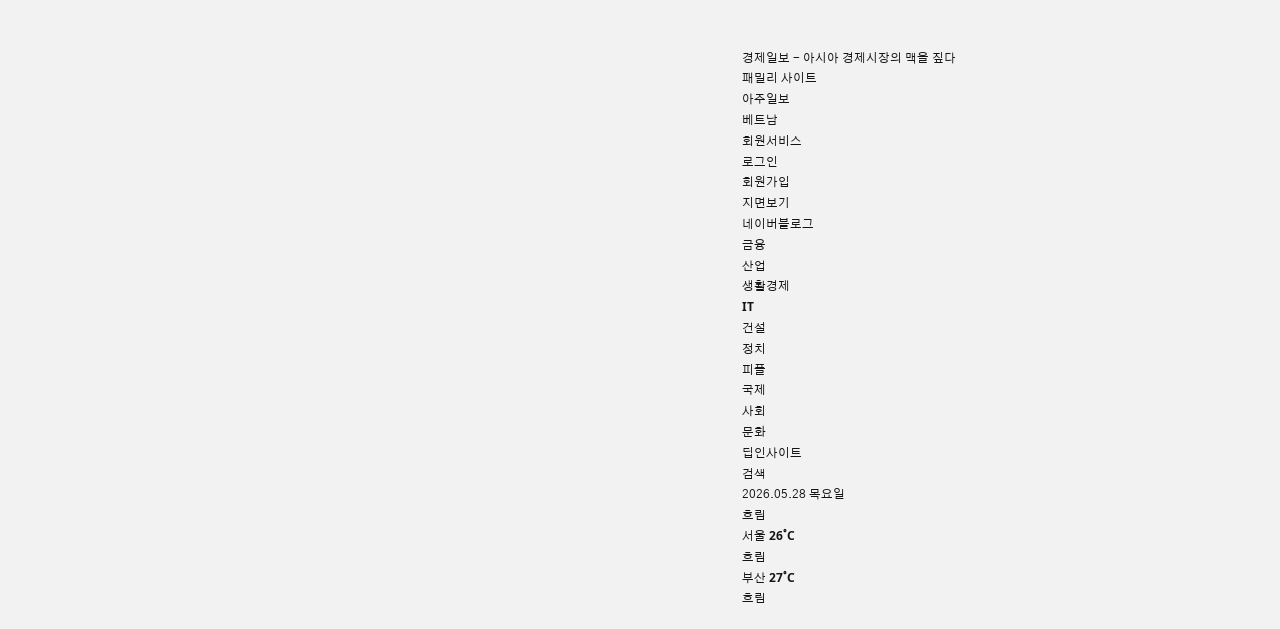경제일보 - 아시아 경제시장의 맥을 짚다
패밀리 사이트
아주일보
베트남
회원서비스
로그인
회원가입
지면보기
네이버블로그
금융
산업
생활경제
IT
건설
정치
피플
국제
사회
문화
딥인사이트
검색
2026.05.28 목요일
흐림
서울 26˚C
흐림
부산 27˚C
흐림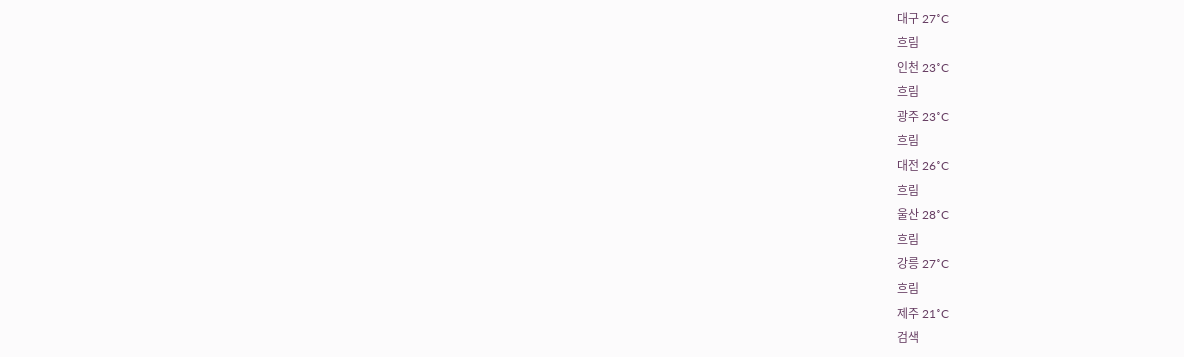대구 27˚C
흐림
인천 23˚C
흐림
광주 23˚C
흐림
대전 26˚C
흐림
울산 28˚C
흐림
강릉 27˚C
흐림
제주 21˚C
검색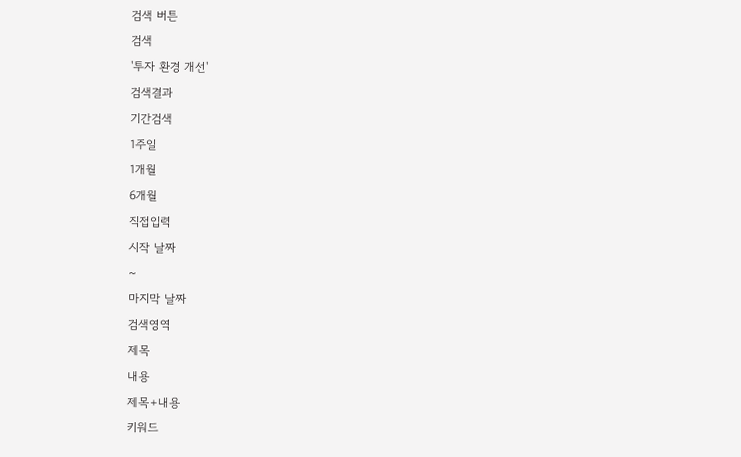검색 버튼
검색
'투자 환경 개선'
검색결과
기간검색
1주일
1개월
6개월
직접입력
시작 날짜
~
마지막 날짜
검색영역
제목
내용
제목+내용
키워드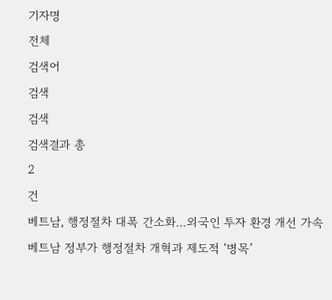기자명
전체
검색어
검색
검색
검색결과 총
2
건
베트남, 행정절차 대폭 간소화…외국인 투자 환경 개선 가속
베트남 정부가 행정절차 개혁과 제도적 ‘병목’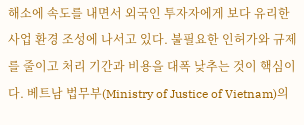해소에 속도를 내면서 외국인 투자자에게 보다 유리한 사업 환경 조성에 나서고 있다. 불필요한 인허가와 규제를 줄이고 처리 기간과 비용을 대폭 낮추는 것이 핵심이다. 베트남 법무부(Ministry of Justice of Vietnam)의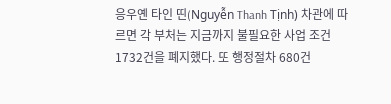응우옌 타인 띤(Nguyễn Thanh Tịnh) 차관에 따르면 각 부처는 지금까지 불필요한 사업 조건 1732건을 폐지했다. 또 행정절차 680건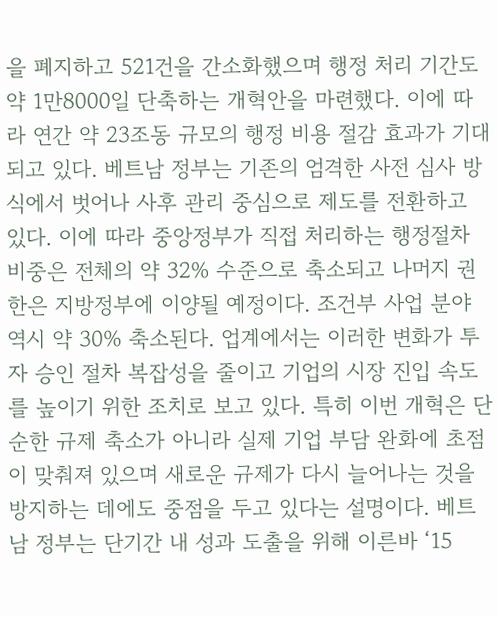을 폐지하고 521건을 간소화했으며 행정 처리 기간도 약 1만8000일 단축하는 개혁안을 마련했다. 이에 따라 연간 약 23조동 규모의 행정 비용 절감 효과가 기대되고 있다. 베트남 정부는 기존의 엄격한 사전 심사 방식에서 벗어나 사후 관리 중심으로 제도를 전환하고 있다. 이에 따라 중앙정부가 직접 처리하는 행정절차 비중은 전체의 약 32% 수준으로 축소되고 나머지 권한은 지방정부에 이양될 예정이다. 조건부 사업 분야 역시 약 30% 축소된다. 업계에서는 이러한 변화가 투자 승인 절차 복잡성을 줄이고 기업의 시장 진입 속도를 높이기 위한 조치로 보고 있다. 특히 이번 개혁은 단순한 규제 축소가 아니라 실제 기업 부담 완화에 초점이 맞춰져 있으며 새로운 규제가 다시 늘어나는 것을 방지하는 데에도 중점을 두고 있다는 설명이다. 베트남 정부는 단기간 내 성과 도출을 위해 이른바 ‘15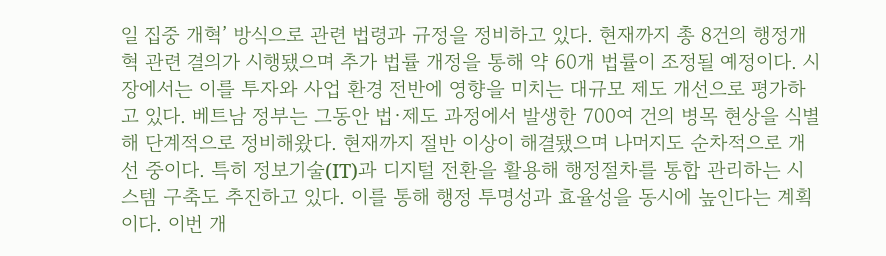일 집중 개혁’ 방식으로 관련 법령과 규정을 정비하고 있다. 현재까지 총 8건의 행정개혁 관련 결의가 시행됐으며 추가 법률 개정을 통해 약 60개 법률이 조정될 예정이다. 시장에서는 이를 투자와 사업 환경 전반에 영향을 미치는 대규모 제도 개선으로 평가하고 있다. 베트남 정부는 그동안 법·제도 과정에서 발생한 700여 건의 병목 현상을 식별해 단계적으로 정비해왔다. 현재까지 절반 이상이 해결됐으며 나머지도 순차적으로 개선 중이다. 특히 정보기술(IT)과 디지털 전환을 활용해 행정절차를 통합 관리하는 시스템 구축도 추진하고 있다. 이를 통해 행정 투명성과 효율성을 동시에 높인다는 계획이다. 이번 개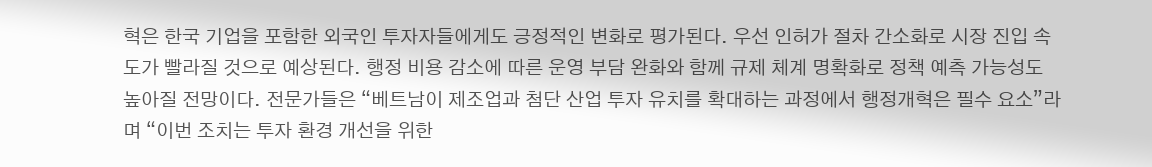혁은 한국 기업을 포함한 외국인 투자자들에게도 긍정적인 변화로 평가된다. 우선 인허가 절차 간소화로 시장 진입 속도가 빨라질 것으로 예상된다. 행정 비용 감소에 따른 운영 부담 완화와 함께 규제 체계 명확화로 정책 예측 가능성도 높아질 전망이다. 전문가들은 “베트남이 제조업과 첨단 산업 투자 유치를 확대하는 과정에서 행정개혁은 필수 요소”라며 “이번 조치는 투자 환경 개선을 위한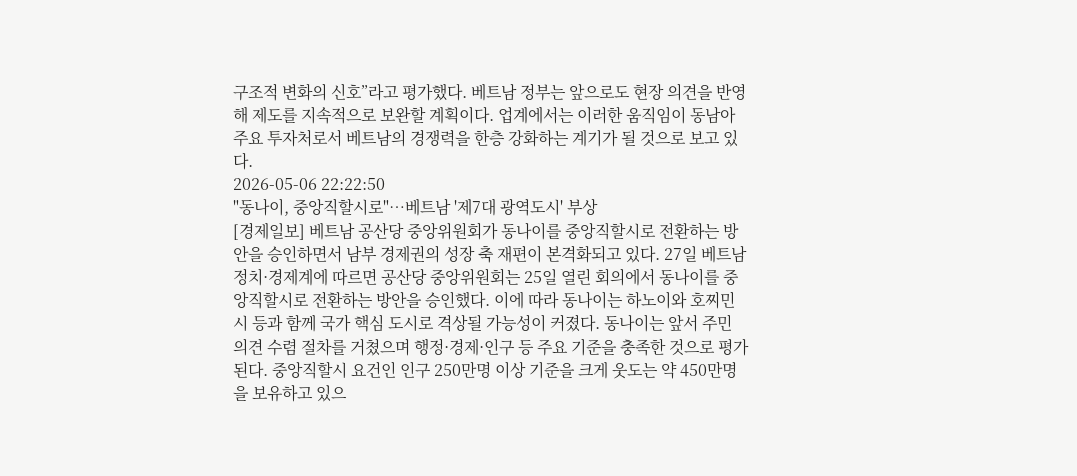구조적 변화의 신호”라고 평가했다. 베트남 정부는 앞으로도 현장 의견을 반영해 제도를 지속적으로 보완할 계획이다. 업계에서는 이러한 움직임이 동남아 주요 투자처로서 베트남의 경쟁력을 한층 강화하는 계기가 될 것으로 보고 있다.
2026-05-06 22:22:50
"동나이, 중앙직할시로"…베트남 '제7대 광역도시' 부상
[경제일보] 베트남 공산당 중앙위원회가 동나이를 중앙직할시로 전환하는 방안을 승인하면서 남부 경제권의 성장 축 재편이 본격화되고 있다. 27일 베트남 정치·경제계에 따르면 공산당 중앙위원회는 25일 열린 회의에서 동나이를 중앙직할시로 전환하는 방안을 승인했다. 이에 따라 동나이는 하노이와 호찌민시 등과 함께 국가 핵심 도시로 격상될 가능성이 커졌다. 동나이는 앞서 주민 의견 수렴 절차를 거쳤으며 행정·경제·인구 등 주요 기준을 충족한 것으로 평가된다. 중앙직할시 요건인 인구 250만명 이상 기준을 크게 웃도는 약 450만명을 보유하고 있으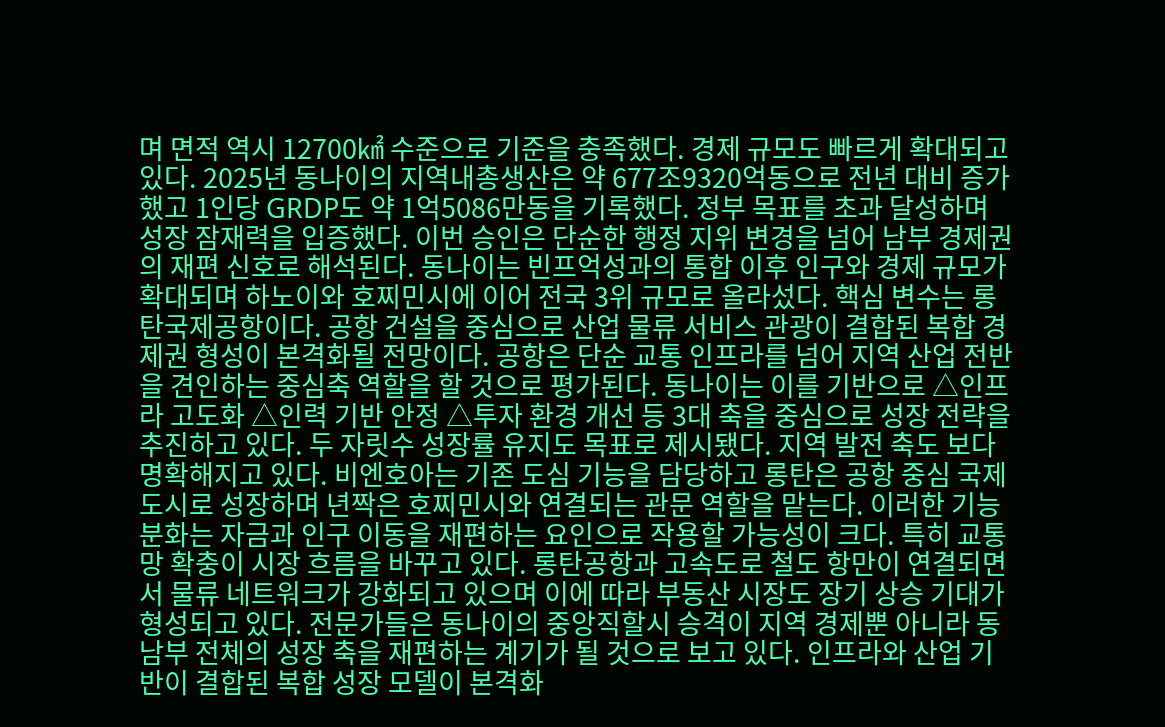며 면적 역시 12700㎢ 수준으로 기준을 충족했다. 경제 규모도 빠르게 확대되고 있다. 2025년 동나이의 지역내총생산은 약 677조9320억동으로 전년 대비 증가했고 1인당 GRDP도 약 1억5086만동을 기록했다. 정부 목표를 초과 달성하며 성장 잠재력을 입증했다. 이번 승인은 단순한 행정 지위 변경을 넘어 남부 경제권의 재편 신호로 해석된다. 동나이는 빈프억성과의 통합 이후 인구와 경제 규모가 확대되며 하노이와 호찌민시에 이어 전국 3위 규모로 올라섰다. 핵심 변수는 롱탄국제공항이다. 공항 건설을 중심으로 산업 물류 서비스 관광이 결합된 복합 경제권 형성이 본격화될 전망이다. 공항은 단순 교통 인프라를 넘어 지역 산업 전반을 견인하는 중심축 역할을 할 것으로 평가된다. 동나이는 이를 기반으로 △인프라 고도화 △인력 기반 안정 △투자 환경 개선 등 3대 축을 중심으로 성장 전략을 추진하고 있다. 두 자릿수 성장률 유지도 목표로 제시됐다. 지역 발전 축도 보다 명확해지고 있다. 비엔호아는 기존 도심 기능을 담당하고 롱탄은 공항 중심 국제도시로 성장하며 년짝은 호찌민시와 연결되는 관문 역할을 맡는다. 이러한 기능 분화는 자금과 인구 이동을 재편하는 요인으로 작용할 가능성이 크다. 특히 교통망 확충이 시장 흐름을 바꾸고 있다. 롱탄공항과 고속도로 철도 항만이 연결되면서 물류 네트워크가 강화되고 있으며 이에 따라 부동산 시장도 장기 상승 기대가 형성되고 있다. 전문가들은 동나이의 중앙직할시 승격이 지역 경제뿐 아니라 동남부 전체의 성장 축을 재편하는 계기가 될 것으로 보고 있다. 인프라와 산업 기반이 결합된 복합 성장 모델이 본격화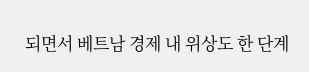되면서 베트남 경제 내 위상도 한 단계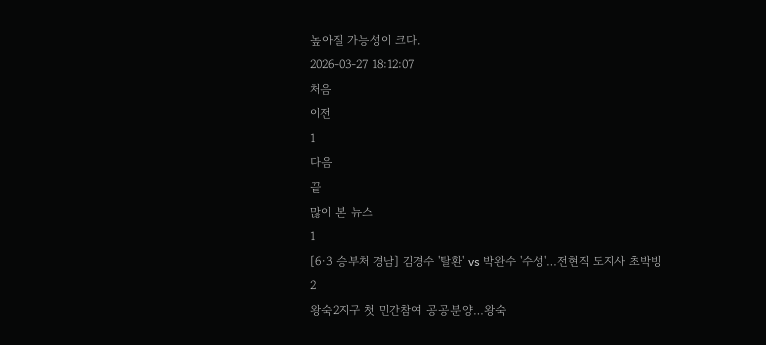높아질 가능성이 크다.
2026-03-27 18:12:07
처음
이전
1
다음
끝
많이 본 뉴스
1
[6·3 승부처 경남] 김경수 '탈환' vs 박완수 '수성'…전현직 도지사 초박빙
2
왕숙2지구 첫 민간참여 공공분양…왕숙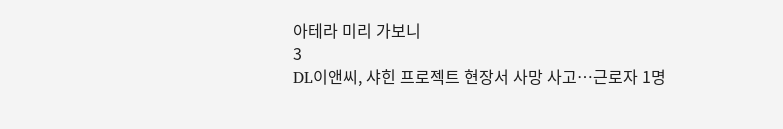아테라 미리 가보니
3
DL이앤씨, 샤힌 프로젝트 현장서 사망 사고…근로자 1명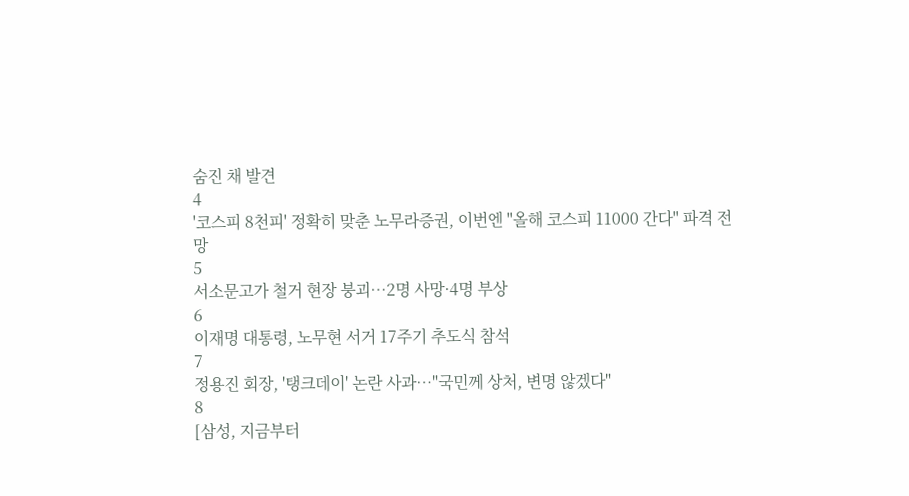숨진 채 발견
4
'코스피 8천피' 정확히 맞춘 노무라증권, 이번엔 "올해 코스피 11000 간다" 파격 전망
5
서소문고가 철거 현장 붕괴…2명 사망·4명 부상
6
이재명 대통령, 노무현 서거 17주기 추도식 참석
7
정용진 회장, '탱크데이' 논란 사과…"국민께 상처, 변명 않겠다"
8
[삼성, 지금부터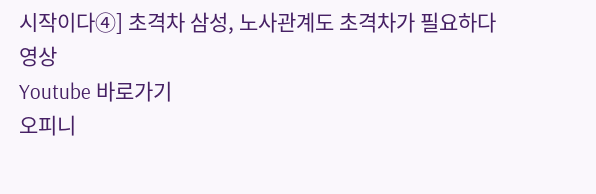시작이다④] 초격차 삼성, 노사관계도 초격차가 필요하다
영상
Youtube 바로가기
오피니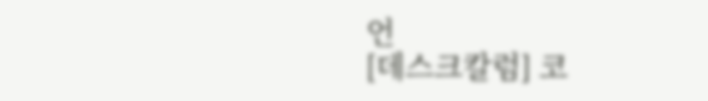언
[데스크칼럼] 코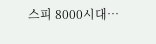스피 8000시대…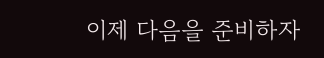이제 다음을 준비하자